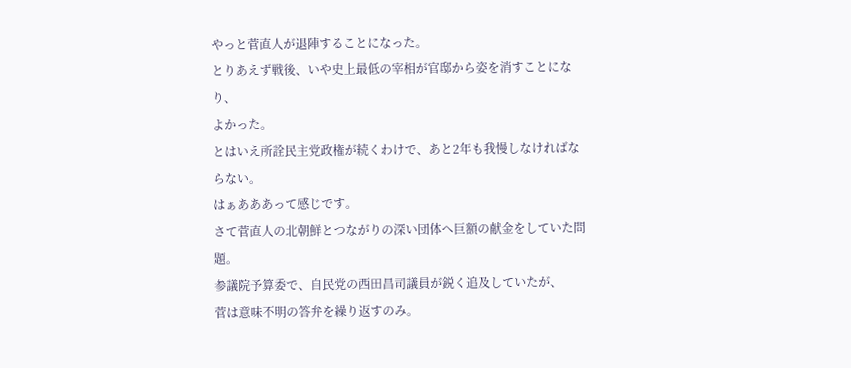やっと菅直人が退陣することになった。
とりあえず戦後、いや史上最低の宰相が官邸から姿を消すことになり、
よかった。
とはいえ所詮民主党政権が続くわけで、あと2年も我慢しなければならない。
はぁあああって感じです。
さて菅直人の北朝鮮とつながりの深い団体へ巨額の献金をしていた問題。
参議院予算委で、自民党の西田昌司議員が鋭く追及していたが、
菅は意味不明の答弁を繰り返すのみ。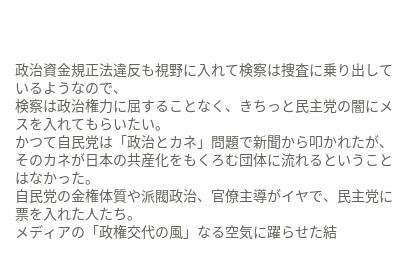政治資金規正法違反も視野に入れて検察は捜査に乗り出しているようなので、
検察は政治権力に屈することなく、きちっと民主党の闇にメスを入れてもらいたい。
かつて自民党は「政治とカネ」問題で新聞から叩かれたが、
そのカネが日本の共産化をもくろむ団体に流れるということはなかった。
自民党の金権体質や派閥政治、官僚主導がイヤで、民主党に票を入れた人たち。
メディアの「政権交代の風」なる空気に躍らせた結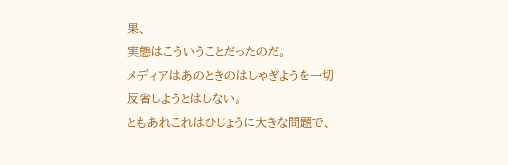果、
実態はこういうことだったのだ。
メディアはあのときのはしゃぎようを一切反省しようとはしない。
ともあれこれはひじょうに大きな問題で、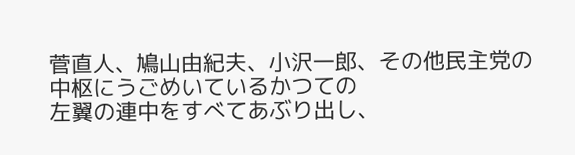菅直人、鳩山由紀夫、小沢一郎、その他民主党の中枢にうごめいているかつての
左翼の連中をすべてあぶり出し、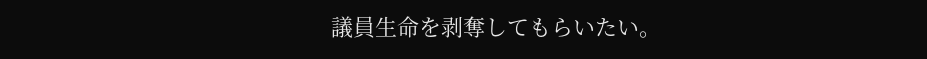議員生命を剥奪してもらいたい。